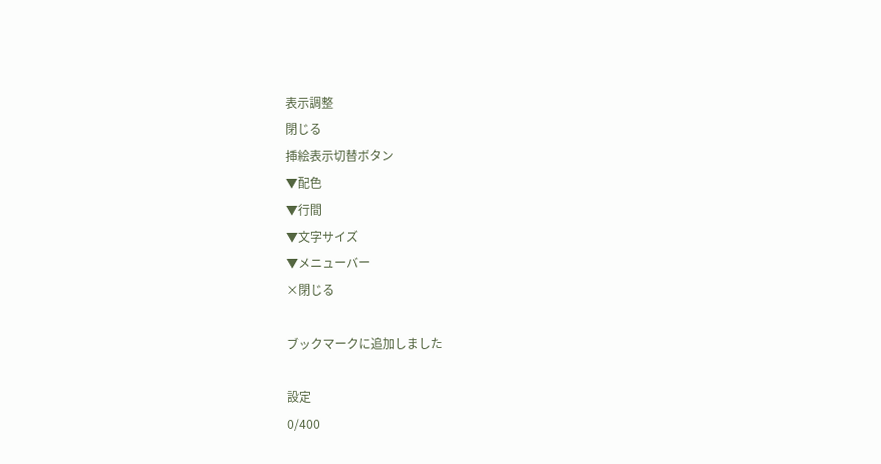表示調整
閉じる
挿絵表示切替ボタン
▼配色
▼行間
▼文字サイズ
▼メニューバー
×閉じる

ブックマークに追加しました

設定
0/400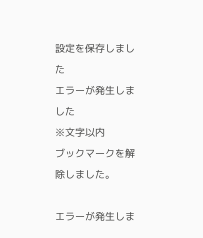設定を保存しました
エラーが発生しました
※文字以内
ブックマークを解除しました。

エラーが発生しま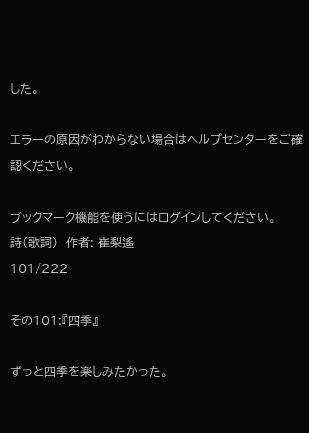した。

エラーの原因がわからない場合はヘルプセンターをご確認ください。

ブックマーク機能を使うにはログインしてください。
詩(歌詞)  作者: 崔梨遙
101/222

その101:『四季』

ずっと四季を楽しみたかった。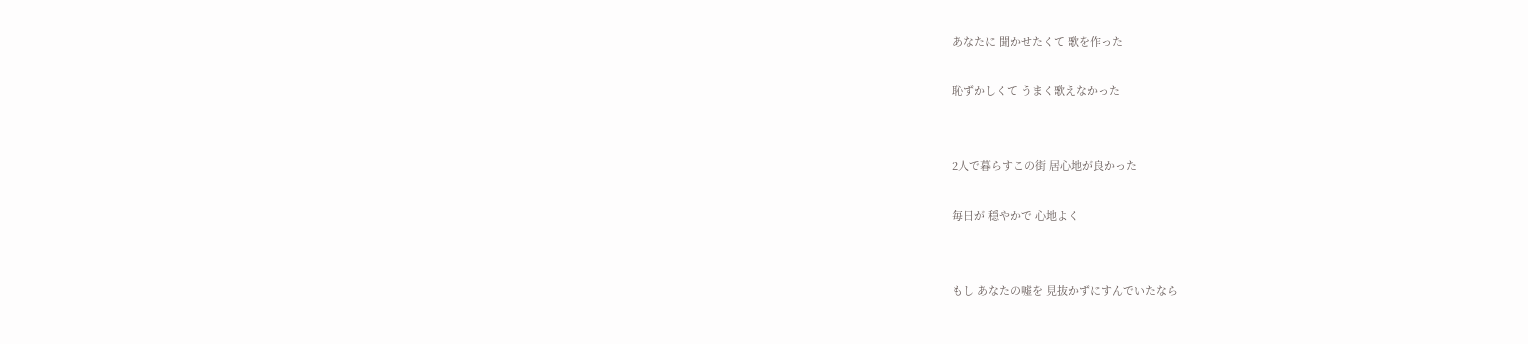あなたに 聞かせたくて 歌を作った

恥ずかしくて うまく歌えなかった


2人で暮らすこの街 居心地が良かった

毎日が 穏やかで 心地よく


もし あなたの嘘を 見抜かずにすんでいたなら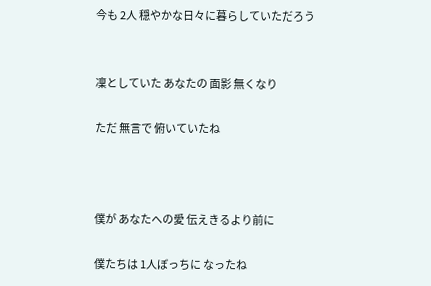今も 2人 穏やかな日々に暮らしていただろう


凜としていた あなたの 面影 無くなり

ただ 無言で 俯いていたね



僕が あなたへの愛 伝えきるより前に

僕たちは 1人ぼっちに なったね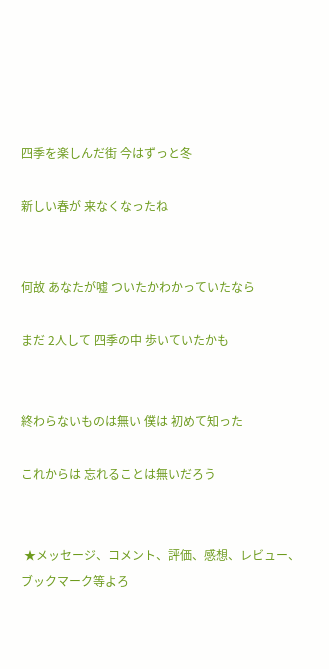四季を楽しんだ街 今はずっと冬

新しい春が 来なくなったね


何故 あなたが嘘 ついたかわかっていたなら

まだ 2人して 四季の中 歩いていたかも


終わらないものは無い 僕は 初めて知った

これからは 忘れることは無いだろう


 ★メッセージ、コメント、評価、感想、レビュー、ブックマーク等よろ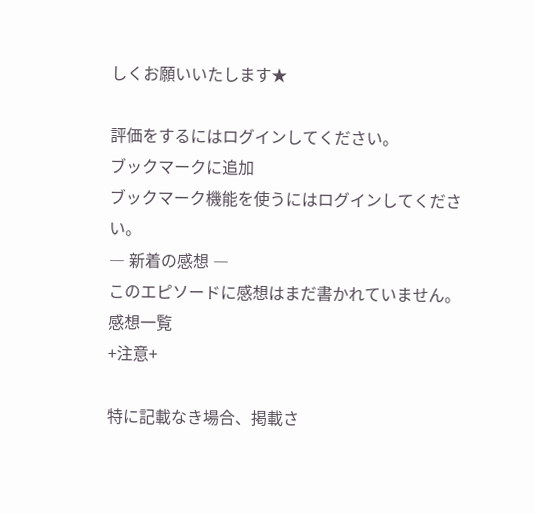しくお願いいたします★

評価をするにはログインしてください。
ブックマークに追加
ブックマーク機能を使うにはログインしてください。
― 新着の感想 ―
このエピソードに感想はまだ書かれていません。
感想一覧
+注意+

特に記載なき場合、掲載さ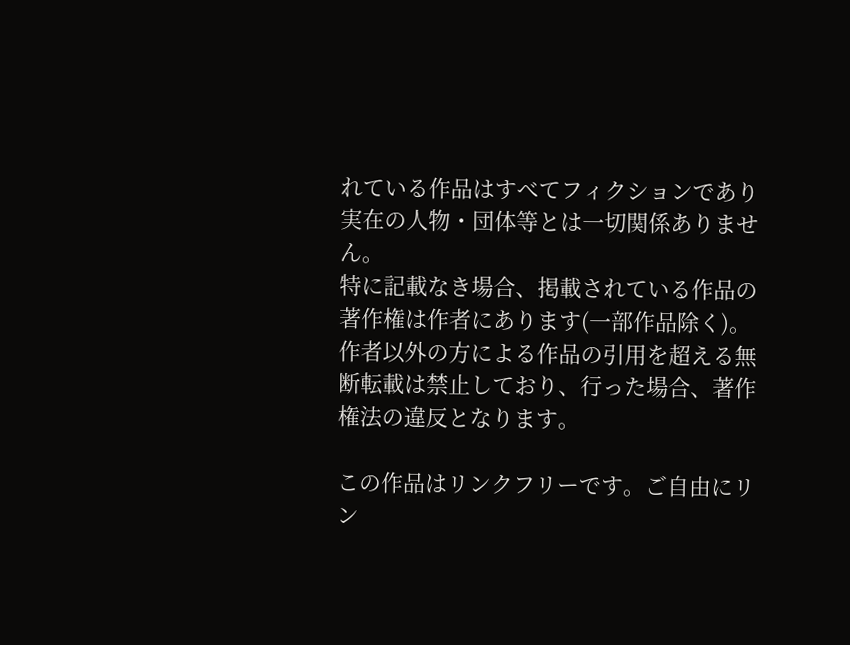れている作品はすべてフィクションであり実在の人物・団体等とは一切関係ありません。
特に記載なき場合、掲載されている作品の著作権は作者にあります(一部作品除く)。
作者以外の方による作品の引用を超える無断転載は禁止しており、行った場合、著作権法の違反となります。

この作品はリンクフリーです。ご自由にリン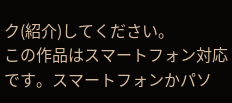ク(紹介)してください。
この作品はスマートフォン対応です。スマートフォンかパソ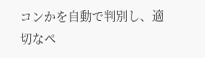コンかを自動で判別し、適切なペ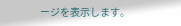ージを表示します。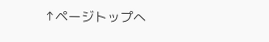↑ページトップへ